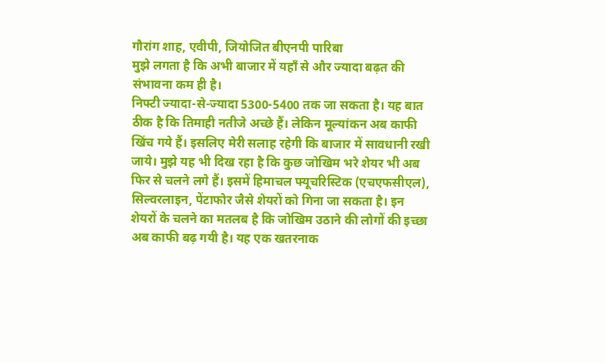गौरांग शाह, एवीपी, जियोजित बीएनपी पारिबा
मुझे लगता है कि अभी बाजार में यहाँ से और ज्यादा बढ़त की संभावना कम ही है।
निफ्टी ज्यादा-से-ज्यादा 5300-5400 तक जा सकता है। यह बात ठीक है कि तिमाही नतीजे अच्छे हैं। लेकिन मूल्यांकन अब काफी खिंच गये हैं। इसलिए मेरी सलाह रहेगी कि बाजार में सावधानी रखी जाये। मुझे यह भी दिख रहा है कि कुछ जोखिम भरे शेयर भी अब फिर से चलने लगे हैं। इसमें हिमाचल फ्यूचरिस्टिक (एचएफसीएल), सिल्वरलाइन, पेंटाफोर जैसे शेयरों को गिना जा सकता है। इन शेयरों के चलने का मतलब है कि जोखिम उठाने की लोगों की इच्छा अब काफी बढ़ गयी है। यह एक खतरनाक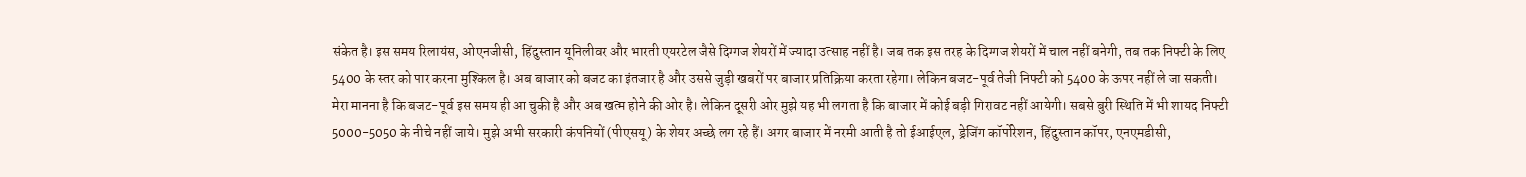संकेत है। इस समय रिलायंस, ओएनजीसी, हिंदुस्तान यूनिलीवर और भारती एयरटेल जैसे दिग्गज शेयरों में ज्यादा उत्साह नहीं है। जब तक इस तरह के दिग्गज शेयरों में चाल नहीं बनेगी, तब तक निफ्टी के लिए 5400 के स्तर को पार करना मुश्किल है। अब बाजार को बजट का इंतजार है और उससे जुड़ी खबरों पर बाजार प्रतिक्रिया करता रहेगा। लेकिन बजट-पूर्व तेजी निफ्टी को 5400 के ऊपर नहीं ले जा सकती। मेरा मानना है कि बजट-पूर्व इस समय ही आ चुकी है और अब खत्म होने की ओर है। लेकिन दूसरी ओर मुझे यह भी लगता है कि बाजार में कोई बड़ी गिरावट नहीं आयेगी। सबसे बुरी स्थिति में भी शायद निफ्टी 5000-5050 के नीचे नहीं जाये। मुझे अभी सरकारी कंपनियों (पीएसयू) के शेयर अच्छे लग रहे हैं। अगर बाजार में नरमी आती है तो ईआईएल, ड्रेजिंग कॉर्पोरेशन, हिंदुस्तान कॉपर, एनएमडीसी,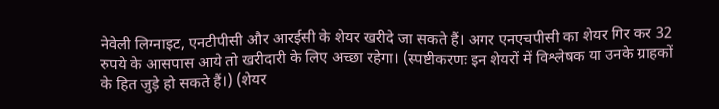नेवेली लिग्नाइट, एनटीपीसी और आरईसी के शेयर खरीदे जा सकते हैं। अगर एनएचपीसी का शेयर गिर कर 32 रुपये के आसपास आये तो खरीदारी के लिए अच्छा रहेगा। (स्पष्टीकरणः इन शेयरों में विश्लेषक या उनके ग्राहकों के हित जुड़े हो सकते हैं।) (शेयर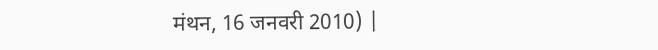मंथन, 16 जनवरी 2010) |